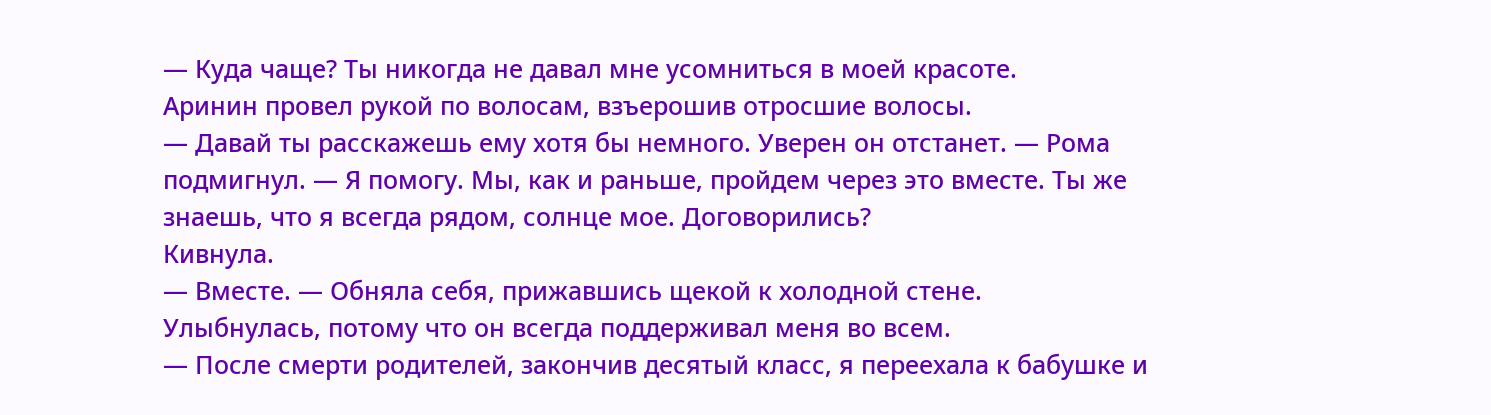— Куда чаще? Ты никогда не давал мне усомниться в моей красоте.
Аринин провел рукой по волосам, взъерошив отросшие волосы.
— Давай ты расскажешь ему хотя бы немного. Уверен он отстанет. — Рома подмигнул. — Я помогу. Мы, как и раньше, пройдем через это вместе. Ты же знаешь, что я всегда рядом, солнце мое. Договорились?
Кивнула.
— Вместе. — Обняла себя, прижавшись щекой к холодной стене.
Улыбнулась, потому что он всегда поддерживал меня во всем.
— После смерти родителей, закончив десятый класс, я переехала к бабушке и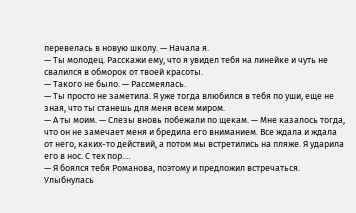перевелась в новую школу. — Начала я.
— Ты молодец. Расскажи ему, что я увидел тебя на линейке и чуть не свалился в обморок от твоей красоты.
— Такого не было. — Рассмеялась.
— Ты просто не заметила. Я уже тогда влюбился в тебя по уши, еще не зная, что ты станешь для меня всем миром.
— А ты моим. — Слезы вновь побежали по щекам. — Мне казалось тогда, что он не замечает меня и бредила его вниманием. Все ждала и ждала от него, каких-то действий, а потом мы встретились на пляже. Я ударила его в нос. С тех пор.…
— Я боялся тебя Романова, поэтому и предложил встречаться.
Улыбнулась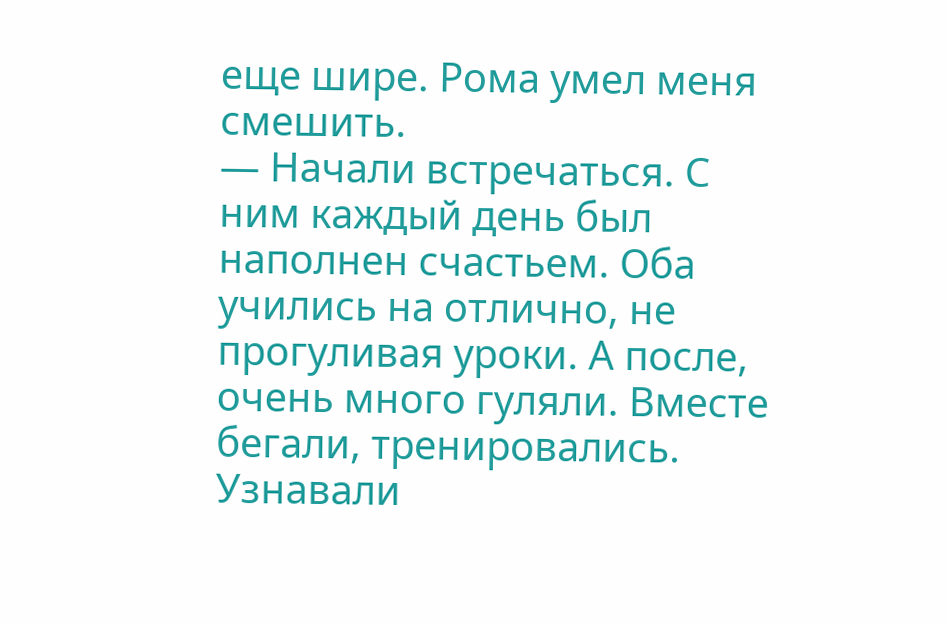еще шире. Рома умел меня смешить.
— Начали встречаться. С ним каждый день был наполнен счастьем. Оба учились на отлично, не прогуливая уроки. А после, очень много гуляли. Вместе бегали, тренировались. Узнавали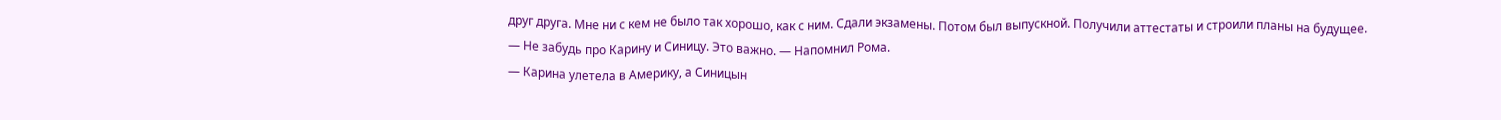друг друга. Мне ни с кем не было так хорошо, как с ним. Сдали экзамены. Потом был выпускной. Получили аттестаты и строили планы на будущее.
— Не забудь про Карину и Синицу. Это важно. — Напомнил Рома.
— Карина улетела в Америку, а Синицын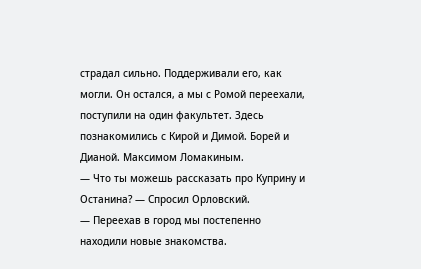страдал сильно. Поддерживали его, как могли. Он остался, а мы с Ромой переехали, поступили на один факультет. Здесь познакомились с Кирой и Димой. Борей и Дианой. Максимом Ломакиным.
— Что ты можешь рассказать про Куприну и Останина? — Спросил Орловский.
— Переехав в город мы постепенно находили новые знакомства.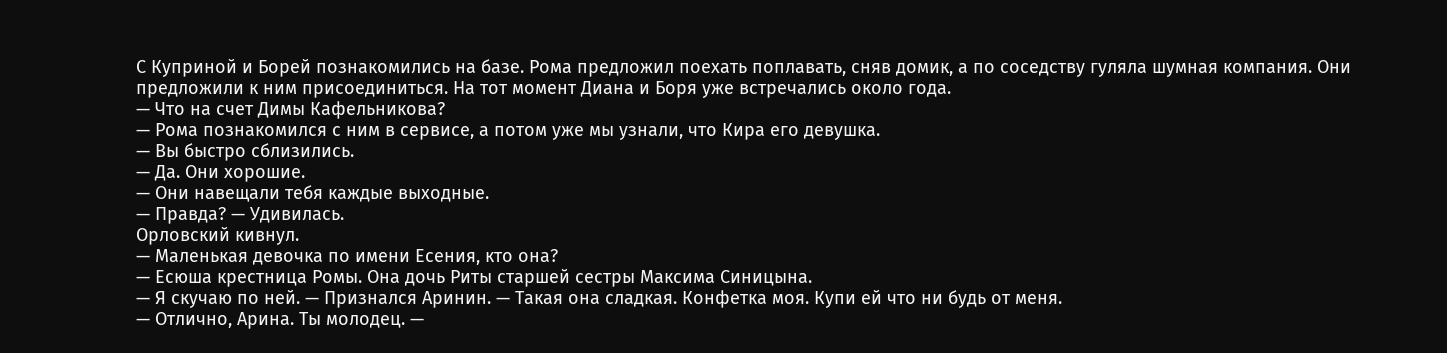С Куприной и Борей познакомились на базе. Рома предложил поехать поплавать, сняв домик, а по соседству гуляла шумная компания. Они предложили к ним присоединиться. На тот момент Диана и Боря уже встречались около года.
— Что на счет Димы Кафельникова?
— Рома познакомился с ним в сервисе, а потом уже мы узнали, что Кира его девушка.
— Вы быстро сблизились.
— Да. Они хорошие.
— Они навещали тебя каждые выходные.
— Правда? — Удивилась.
Орловский кивнул.
— Маленькая девочка по имени Есения, кто она?
— Есюша крестница Ромы. Она дочь Риты старшей сестры Максима Синицына.
— Я скучаю по ней. — Признался Аринин. — Такая она сладкая. Конфетка моя. Купи ей что ни будь от меня.
— Отлично, Арина. Ты молодец. —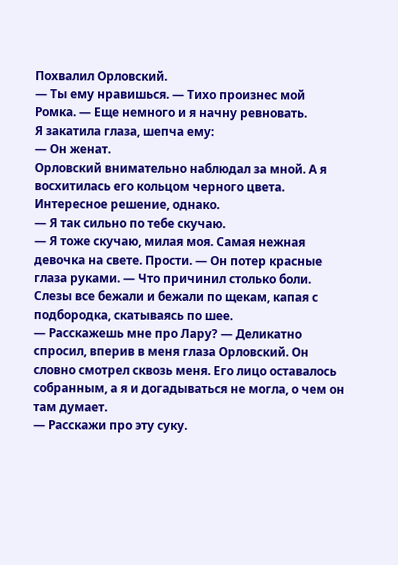Похвалил Орловский.
— Ты ему нравишься. — Тихо произнес мой Ромка. — Еще немного и я начну ревновать.
Я закатила глаза, шепча ему:
— Он женат.
Орловский внимательно наблюдал за мной. А я восхитилась его кольцом черного цвета. Интересное решение, однако.
— Я так сильно по тебе скучаю.
— Я тоже скучаю, милая моя. Самая нежная девочка на свете. Прости. — Он потер красные глаза руками. — Что причинил столько боли.
Слезы все бежали и бежали по щекам, капая с подбородка, скатываясь по шее.
— Расскажешь мне про Лару? — Деликатно спросил, вперив в меня глаза Орловский. Он словно смотрел сквозь меня. Его лицо оставалось собранным, а я и догадываться не могла, о чем он там думает.
— Расскажи про эту суку.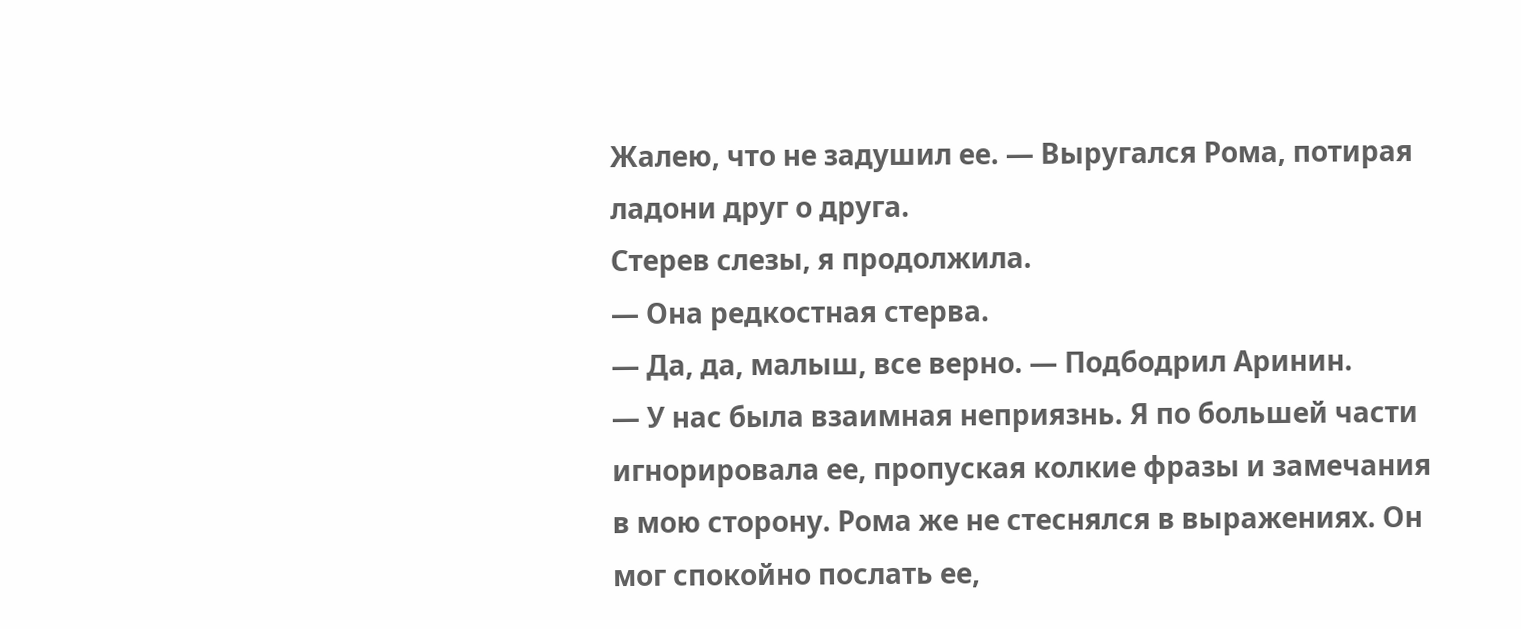Жалею, что не задушил ее. — Выругался Рома, потирая ладони друг о друга.
Стерев слезы, я продолжила.
— Она редкостная стерва.
— Да, да, малыш, все верно. — Подбодрил Аринин.
— У нас была взаимная неприязнь. Я по большей части игнорировала ее, пропуская колкие фразы и замечания в мою сторону. Рома же не стеснялся в выражениях. Он мог спокойно послать ее,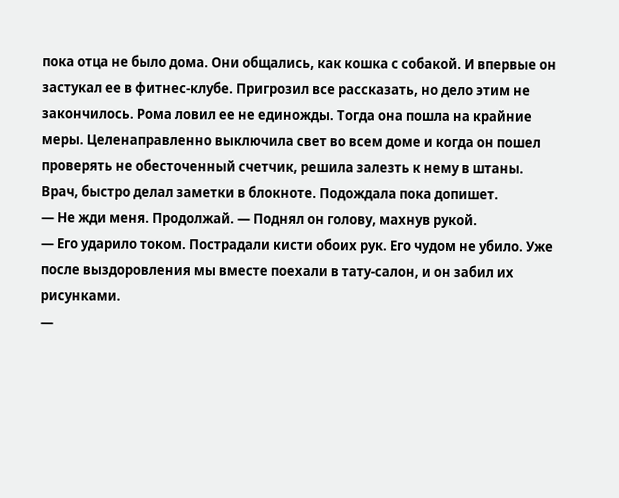пока отца не было дома. Они общались, как кошка с собакой. И впервые он застукал ее в фитнес-клубе. Пригрозил все рассказать, но дело этим не закончилось. Рома ловил ее не единожды. Тогда она пошла на крайние меры. Целенаправленно выключила свет во всем доме и когда он пошел проверять не обесточенный счетчик, решила залезть к нему в штаны.
Врач, быстро делал заметки в блокноте. Подождала пока допишет.
— Не жди меня. Продолжай. — Поднял он голову, махнув рукой.
— Его ударило током. Пострадали кисти обоих рук. Его чудом не убило. Уже после выздоровления мы вместе поехали в тату-салон, и он забил их рисунками.
—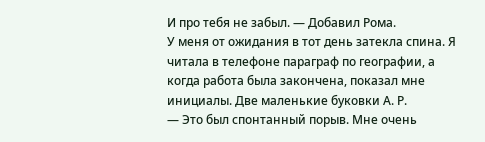И про тебя не забыл. — Добавил Рома.
У меня от ожидания в тот день затекла спина. Я читала в телефоне параграф по географии, а когда работа была закончена, показал мне инициалы. Две маленькие буковки А. Р.
— Это был спонтанный порыв. Мне очень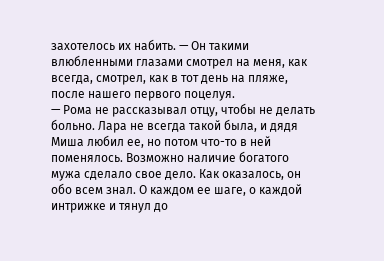захотелось их набить. — Он такими влюбленными глазами смотрел на меня, как всегда, смотрел, как в тот день на пляже, после нашего первого поцелуя.
— Рома не рассказывал отцу, чтобы не делать больно. Лара не всегда такой была, и дядя Миша любил ее, но потом что-то в ней поменялось. Возможно наличие богатого мужа сделало свое дело. Как оказалось, он обо всем знал. О каждом ее шаге, о каждой интрижке и тянул до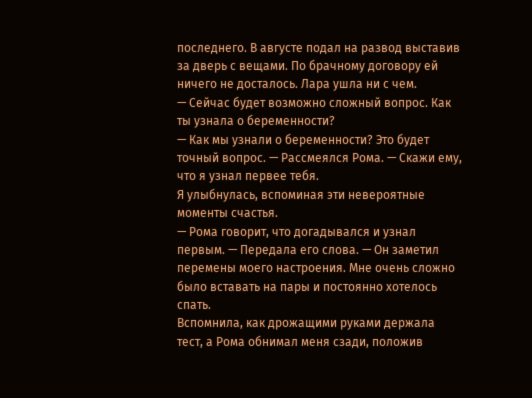последнего. В августе подал на развод выставив за дверь с вещами. По брачному договору ей ничего не досталось. Лара ушла ни с чем.
— Сейчас будет возможно сложный вопрос. Как ты узнала о беременности?
— Как мы узнали о беременности? Это будет точный вопрос. — Рассмеялся Рома. — Скажи ему, что я узнал первее тебя.
Я улыбнулась, вспоминая эти невероятные моменты счастья.
— Рома говорит, что догадывался и узнал первым. — Передала его слова. — Он заметил перемены моего настроения. Мне очень сложно было вставать на пары и постоянно хотелось спать.
Вспомнила, как дрожащими руками держала тест, а Рома обнимал меня сзади, положив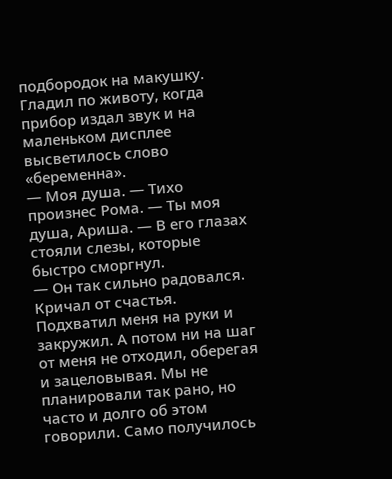подбородок на макушку. Гладил по животу, когда прибор издал звук и на маленьком дисплее высветилось слово «беременна».
— Моя душа. — Тихо произнес Рома. — Ты моя душа, Ариша. — В его глазах стояли слезы, которые быстро сморгнул.
— Он так сильно радовался. Кричал от счастья. Подхватил меня на руки и закружил. А потом ни на шаг от меня не отходил, оберегая и зацеловывая. Мы не планировали так рано, но часто и долго об этом говорили. Само получилось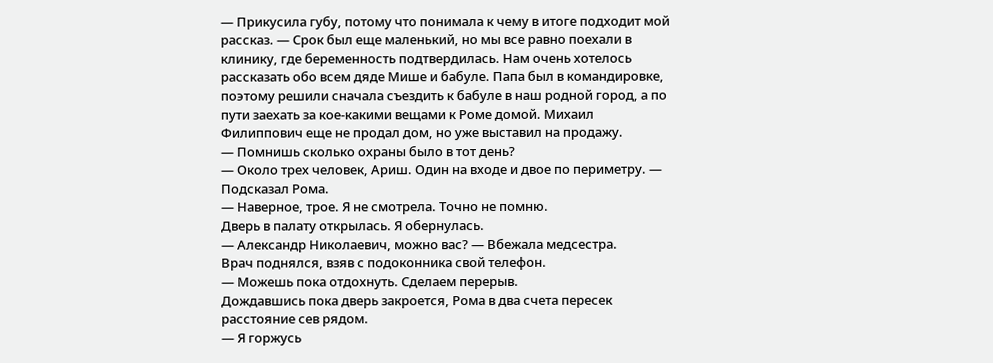— Прикусила губу, потому что понимала к чему в итоге подходит мой рассказ. — Срок был еще маленький, но мы все равно поехали в клинику, где беременность подтвердилась. Нам очень хотелось рассказать обо всем дяде Мише и бабуле. Папа был в командировке, поэтому решили сначала съездить к бабуле в наш родной город, а по пути заехать за кое-какими вещами к Роме домой. Михаил Филиппович еще не продал дом, но уже выставил на продажу.
— Помнишь сколько охраны было в тот день?
— Около трех человек, Ариш. Один на входе и двое по периметру. — Подсказал Рома.
— Наверное, трое. Я не смотрела. Точно не помню.
Дверь в палату открылась. Я обернулась.
— Александр Николаевич, можно вас? — Вбежала медсестра.
Врач поднялся, взяв с подоконника свой телефон.
— Можешь пока отдохнуть. Сделаем перерыв.
Дождавшись пока дверь закроется, Рома в два счета пересек расстояние сев рядом.
— Я горжусь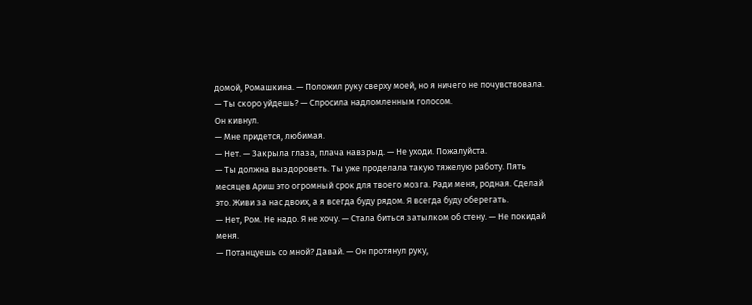домой, Ромашкина. — Положил руку сверху моей, но я ничего не почувствовала.
— Ты скоро уйдешь? — Спросила надломленным голосом.
Он кивнул.
— Мне придется, любимая.
— Нет. — Закрыла глаза, плача навзрыд. — Не уходи. Пожалуйста.
— Ты должна выздороветь. Ты уже проделала такую тяжелую работу. Пять месяцев Ариш это огромный срок для твоего мозга. Ради меня, родная. Сделай это. Живи за нас двоих, а я всегда буду рядом. Я всегда буду оберегать.
— Нет, Ром. Не надо. Я не хочу. — Стала биться затылком об стену. — Не покидай меня.
— Потанцуешь со мной? Давай. — Он протянул руку,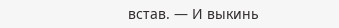встав. — И выкинь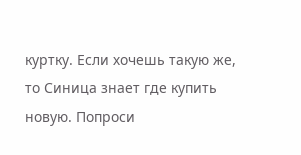куртку. Если хочешь такую же, то Синица знает где купить новую. Попроси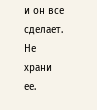и он все сделает. Не храни ее.